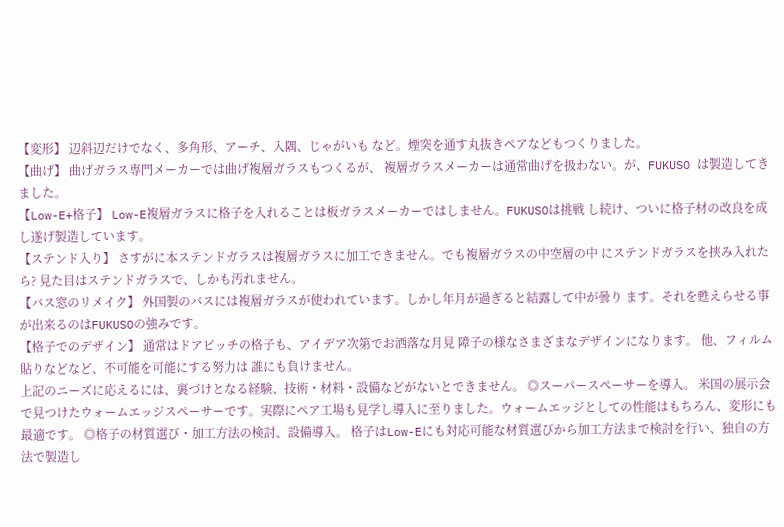【変形】 辺斜辺だけでなく、多角形、アーチ、入隅、じゃがいも など。煙突を通す丸抜きペアなどもつくりました。
【曲げ】 曲げガラス専門メーカーでは曲げ複層ガラスもつくるが、 複層ガラスメーカーは通常曲げを扱わない。が、FUKUSO は製造してきました。
【Low-E+格子】 Low-E複層ガラスに格子を入れることは板ガラスメーカーではしません。FUKUSOは挑戦 し続け、ついに格子材の改良を成し遂げ製造しています。
【ステンド入り】 さすがに本ステンドガラスは複層ガラスに加工できません。でも複層ガラスの中空層の中 にステンドガラスを挟み入れたら? 見た目はステンドガラスで、しかも汚れません。
【バス窓のリメイク】 外国製のバスには複層ガラスが使われています。しかし年月が過ぎると結露して中が曇り ます。それを甦えらせる事が出来るのはFUKUSOの強みです。
【格子でのデザイン】 通常はドアピッチの格子も、アイデア次第でお洒落な月見 障子の様なさまざまなデザインになります。 他、フィルム貼りなどなど、不可能を可能にする努力は 誰にも負けません。
上記のニーズに応えるには、裏づけとなる経験、技術・材料・設備などがないとできません。 ◎スーパースペーサーを導入。 米国の展示会で見つけたウォームエッジスペーサーです。実際にペア工場も見学し導入に至りました。ウォームエッジとしての性能はもちろん、変形にも最適です。 ◎格子の材質選び・加工方法の検討、設備導入。 格子はLow-Eにも対応可能な材質選びから加工方法まで検討を行い、独自の方法で製造し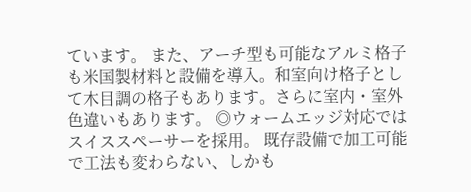ています。 また、アーチ型も可能なアルミ格子も米国製材料と設備を導入。和室向け格子として木目調の格子もあります。さらに室内・室外色違いもあります。 ◎ウォームエッジ対応ではスイススペーサーを採用。 既存設備で加工可能で工法も変わらない、しかも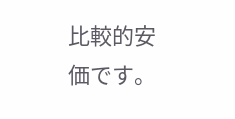比較的安価です。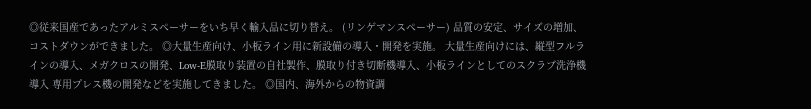◎従来国産であったアルミスペーサーをいち早く輸入品に切り替え。 (リンゲマンスペーサー) 品質の安定、サイズの増加、コストダウンができました。 ◎大量生産向け、小板ライン用に新設備の導入・開発を実施。 大量生産向けには、縦型フルラインの導入、メガクロスの開発、Low-E膜取り装置の自社製作、膜取り付き切断機導入、小板ラインとしてのスクラブ洗浄機導入 専用プレス機の開発などを実施してきました。 ◎国内、海外からの物資調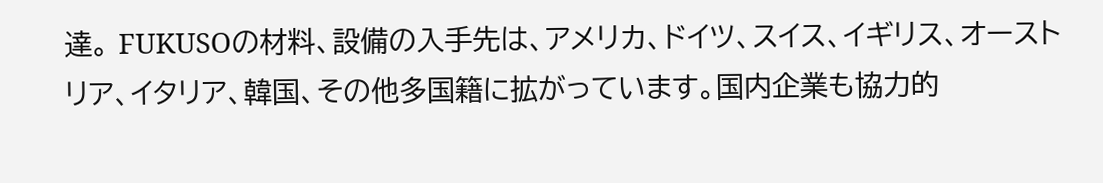達。 FUKUSOの材料、設備の入手先は、アメリカ、ドイツ、スイス、イギリス、オーストリア、イタリア、韓国、その他多国籍に拡がっています。国内企業も協力的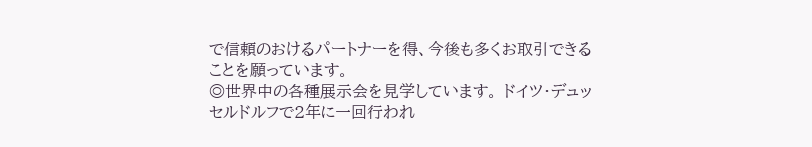で信頼のおけるパートナーを得、今後も多くお取引できることを願っています。
◎世界中の各種展示会を見学しています。 ドイツ・デュッセルドルフで2年に一回行われ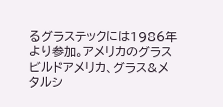るグラステックには1986年より参加。アメリカのグラスビルドアメリカ、グラス&メタルシ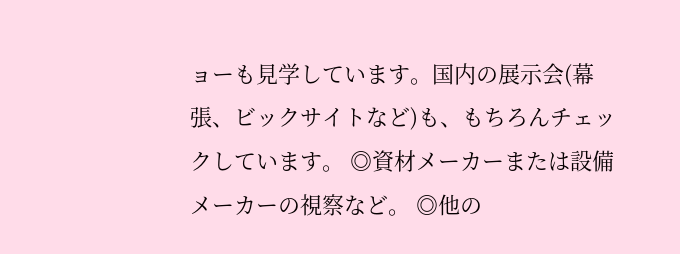ョーも見学しています。国内の展示会(幕張、ビックサイトなど)も、もちろんチェックしています。 ◎資材メーカーまたは設備メーカーの視察など。 ◎他の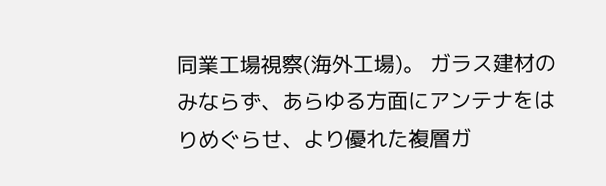同業工場視察(海外工場)。 ガラス建材のみならず、あらゆる方面にアンテナをはりめぐらせ、より優れた複層ガ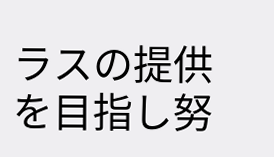ラスの提供を目指し努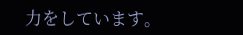力をしています。